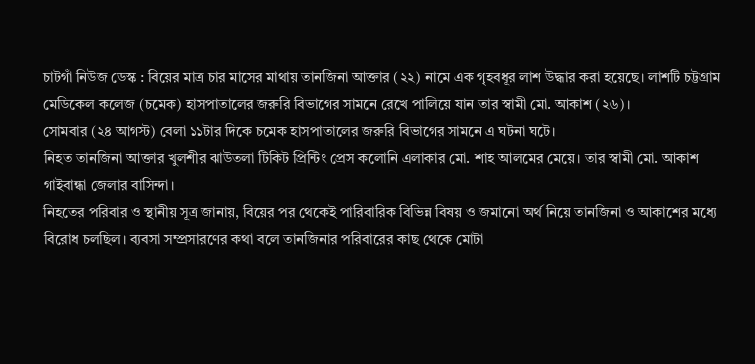চাটগাঁ নিউজ ডেস্ক : বিয়ের মাত্র চার মাসের মাথায় তানজিনা আক্তার (২২) নামে এক গৃহবধূর লাশ উদ্ধার করা হয়েছে। লাশটি চট্টগ্রাম মেডিকেল কলেজ (চমেক) হাসপাতালের জরুরি বিভাগের সামনে রেখে পালিয়ে যান তার স্বামী মো. আকাশ (২৬)।
সোমবার (২৪ আগস্ট) বেলা ১১টার দিকে চমেক হাসপাতালের জরুরি বিভাগের সামনে এ ঘটনা ঘটে।
নিহত তানজিনা আক্তার খুলশীর ঝাউতলা টিকিট প্রিন্টিং প্রেস কলোনি এলাকার মো. শাহ আলমের মেয়ে। তার স্বামী মো. আকাশ গাইবান্ধা জেলার বাসিন্দা।
নিহতের পরিবার ও স্থানীয় সূত্র জানায়, বিয়ের পর থেকেই পারিবারিক বিভিন্ন বিষয় ও জমানো অর্থ নিয়ে তানজিনা ও আকাশের মধ্যে বিরোধ চলছিল। ব্যবসা সম্প্রসারণের কথা বলে তানজিনার পরিবারের কাছ থেকে মোটা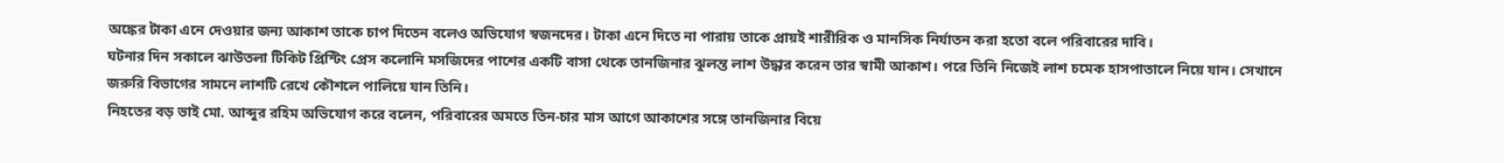অঙ্কের টাকা এনে দেওয়ার জন্য আকাশ তাকে চাপ দিতেন বলেও অভিযোগ স্বজনদের। টাকা এনে দিতে না পারায় তাকে প্রায়ই শারীরিক ও মানসিক নির্যাতন করা হতো বলে পরিবারের দাবি।
ঘটনার দিন সকালে ঝাউতলা টিকিট প্রিন্টিং প্রেস কলোনি মসজিদের পাশের একটি বাসা থেকে তানজিনার ঝুলন্ত লাশ উদ্ধার করেন তার স্বামী আকাশ। পরে তিনি নিজেই লাশ চমেক হাসপাতালে নিয়ে যান। সেখানে জরুরি বিভাগের সামনে লাশটি রেখে কৌশলে পালিয়ে যান তিনি।
নিহতের বড় ভাই মো. আব্দুর রহিম অভিযোগ করে বলেন, পরিবারের অমতে তিন-চার মাস আগে আকাশের সঙ্গে তানজিনার বিয়ে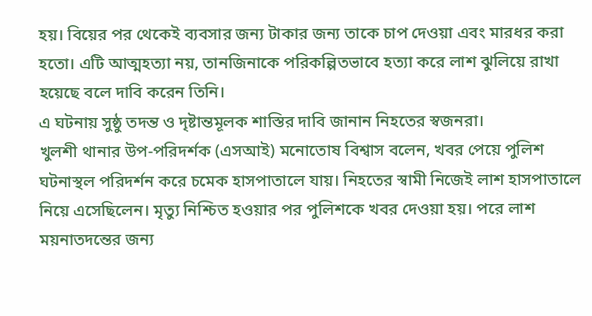হয়। বিয়ের পর থেকেই ব্যবসার জন্য টাকার জন্য তাকে চাপ দেওয়া এবং মারধর করা হতো। এটি আত্মহত্যা নয়, তানজিনাকে পরিকল্পিতভাবে হত্যা করে লাশ ঝুলিয়ে রাখা হয়েছে বলে দাবি করেন তিনি।
এ ঘটনায় সুষ্ঠু তদন্ত ও দৃষ্টান্তমূলক শাস্তির দাবি জানান নিহতের স্বজনরা।
খুলশী থানার উপ-পরিদর্শক (এসআই) মনোতোষ বিশ্বাস বলেন, খবর পেয়ে পুলিশ ঘটনাস্থল পরিদর্শন করে চমেক হাসপাতালে যায়। নিহতের স্বামী নিজেই লাশ হাসপাতালে নিয়ে এসেছিলেন। মৃত্যু নিশ্চিত হওয়ার পর পুলিশকে খবর দেওয়া হয়। পরে লাশ ময়নাতদন্তের জন্য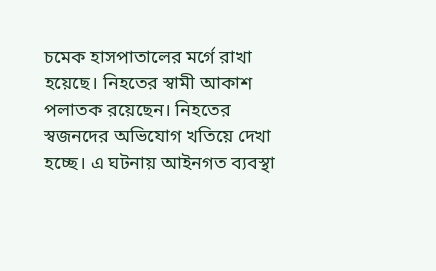চমেক হাসপাতালের মর্গে রাখা হয়েছে। নিহতের স্বামী আকাশ পলাতক রয়েছেন। নিহতের স্বজনদের অভিযোগ খতিয়ে দেখা হচ্ছে। এ ঘটনায় আইনগত ব্যবস্থা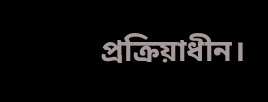প্রক্রিয়াধীন।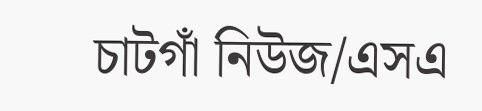চাটগাঁ নিউজ/এসএ